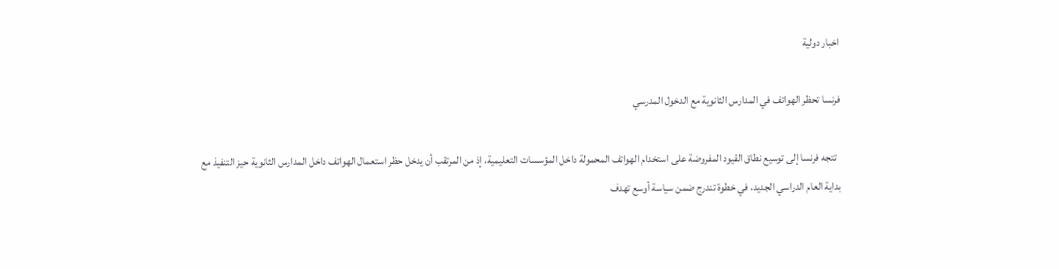اخبار دولية

فرنسا تحظر الهواتف في المدارس الثانوية مع الدخول المدرسي

  تتجه فرنسا إلى توسيع نطاق القيود المفروضة على استخدام الهواتف المحمولة داخل المؤسسات التعليمية، إذ من المرتقب أن يدخل حظر استعمال الهواتف داخل المدارس الثانوية حيز التنفيذ مع بداية العام الدراسي الجديد، في خطوة تندرج ضمن سياسة أوسع تهدف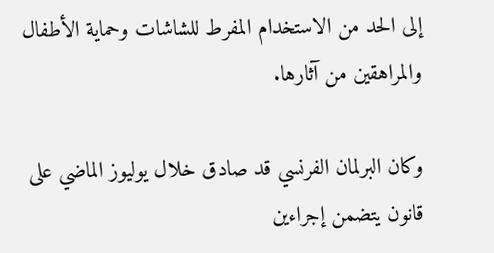إلى الحد من الاستخدام المفرط للشاشات وحماية الأطفال والمراهقين من آثارها.

وكان البرلمان الفرنسي قد صادق خلال يوليوز الماضي على قانون يتضمن إجراءين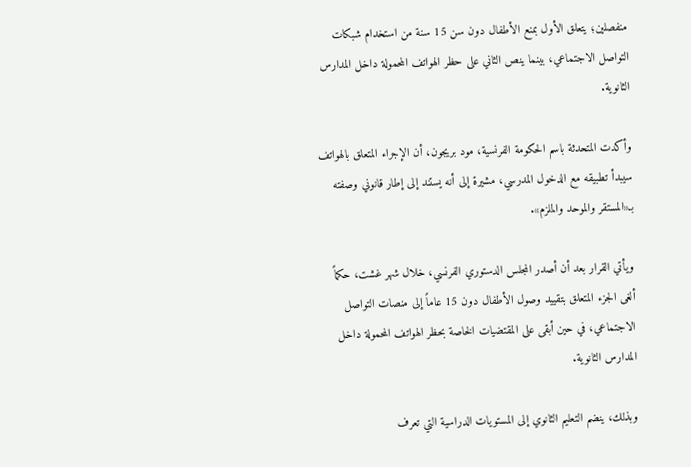منفصلين؛ يتعلق الأول بمنع الأطفال دون سن 15 سنة من استخدام شبكات التواصل الاجتماعي، بينما ينص الثاني على حظر الهواتف المحمولة داخل المدارس الثانوية.

وأكدت المتحدثة باسم الحكومة الفرنسية، مود بريجون، أن الإجراء المتعلق بالهواتف سيبدأ تطبيقه مع الدخول المدرسي، مشيرة إلى أنه يستند إلى إطار قانوني وصفته بـ«المستقر والموحد والملزم».

ويأتي القرار بعد أن أصدر المجلس الدستوري الفرنسي، خلال شهر غشت، حكماً ألغى الجزء المتعلق بتقييد وصول الأطفال دون 15 عاماً إلى منصات التواصل الاجتماعي، في حين أبقى على المقتضيات الخاصة بحظر الهواتف المحمولة داخل المدارس الثانوية.

وبذلك، ينضم التعليم الثانوي إلى المستويات الدراسية التي تعرف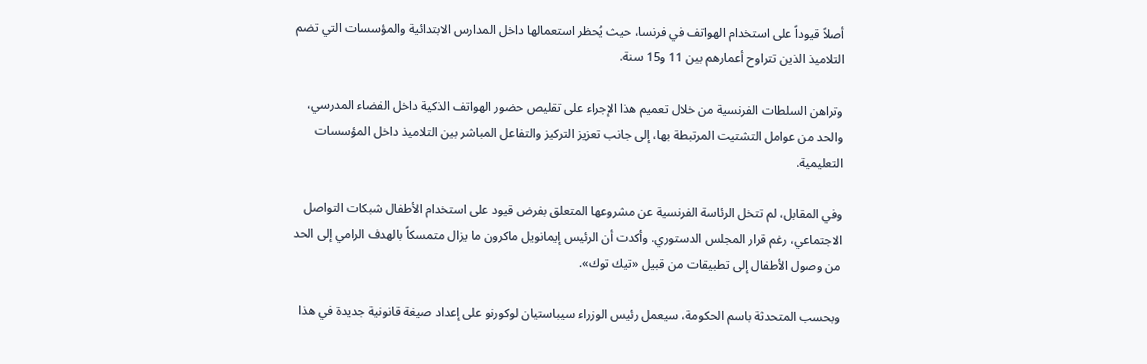أصلاً قيوداً على استخدام الهواتف في فرنسا، حيث يُحظر استعمالها داخل المدارس الابتدائية والمؤسسات التي تضم التلاميذ الذين تتراوح أعمارهم بين 11 و15 سنة.

وتراهن السلطات الفرنسية من خلال تعميم هذا الإجراء على تقليص حضور الهواتف الذكية داخل الفضاء المدرسي، والحد من عوامل التشتيت المرتبطة بها، إلى جانب تعزيز التركيز والتفاعل المباشر بين التلاميذ داخل المؤسسات التعليمية.

وفي المقابل، لم تتخل الرئاسة الفرنسية عن مشروعها المتعلق بفرض قيود على استخدام الأطفال شبكات التواصل الاجتماعي، رغم قرار المجلس الدستوري. وأكدت أن الرئيس إيمانويل ماكرون ما يزال متمسكاً بالهدف الرامي إلى الحد من وصول الأطفال إلى تطبيقات من قبيل «تيك توك».

وبحسب المتحدثة باسم الحكومة، سيعمل رئيس الوزراء سيباستيان لوكورنو على إعداد صيغة قانونية جديدة في هذا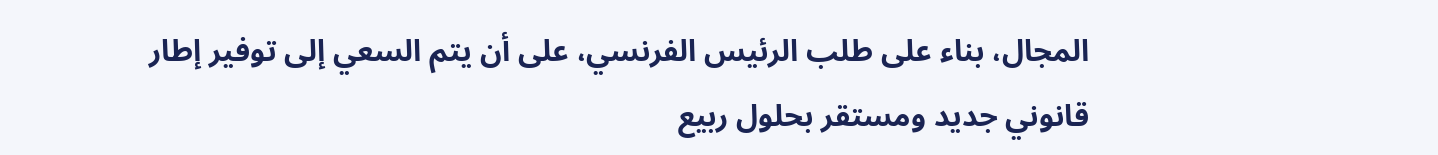المجال، بناء على طلب الرئيس الفرنسي، على أن يتم السعي إلى توفير إطار قانوني جديد ومستقر بحلول ربيع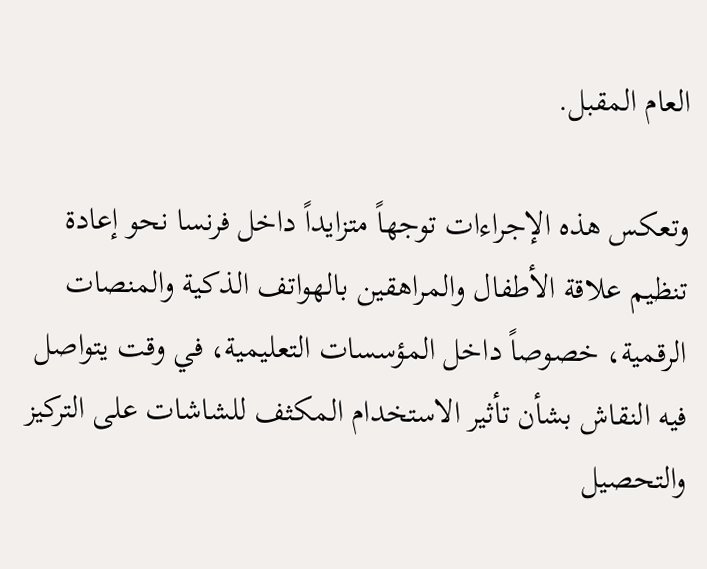العام المقبل.

وتعكس هذه الإجراءات توجهاً متزايداً داخل فرنسا نحو إعادة تنظيم علاقة الأطفال والمراهقين بالهواتف الذكية والمنصات الرقمية، خصوصاً داخل المؤسسات التعليمية، في وقت يتواصل فيه النقاش بشأن تأثير الاستخدام المكثف للشاشات على التركيز والتحصيل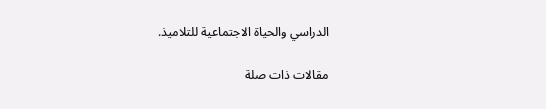الدراسي والحياة الاجتماعية للتلاميذ.

مقالات ذات صلة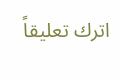اترك تعليقاً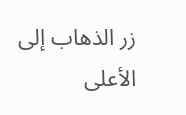زر الذهاب إلى الأعلى